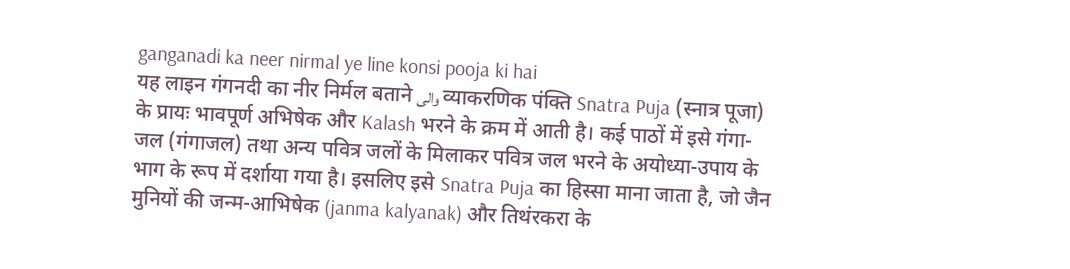ganganadi ka neer nirmal ye line konsi pooja ki hai
यह लाइन गंगनदी का नीर निर्मल बताने والی व्याकरणिक पंक्ति Snatra Puja (स्नात्र पूजा) के प्रायः भावपूर्ण अभिषेक और Kalash भरने के क्रम में आती है। कई पाठों में इसे गंगा-जल (गंगाजल) तथा अन्य पवित्र जलों के मिलाकर पवित्र जल भरने के अयोध्या-उपाय के भाग के रूप में दर्शाया गया है। इसलिए इसे Snatra Puja का हिस्सा माना जाता है, जो जैन मुनियों की जन्म-आभिषेक (janma kalyanak) और तिथंरकरा के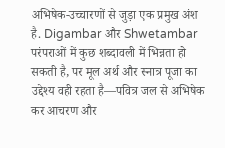अभिषेक-उच्चारणों से जुड़ा एक प्रमुख अंश है. Digambar और Shwetambar परंपराओं में कुछ शब्दावली में भिन्नता हो सकती है, पर मूल अर्थ और स्नात्र पूजा का उद्देश्य वही रहता है—पवित्र जल से अभिषेक कर आचरण और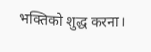भक्तिको शुद्ध करना।